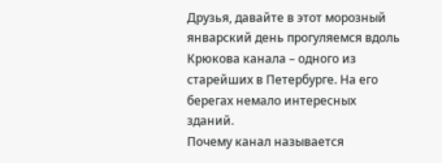Друзья, давайте в этот морозный январский день прогуляемся вдоль Крюкова канала – одного из старейших в Петербурге. На его берегах немало интересных зданий.
Почему канал называется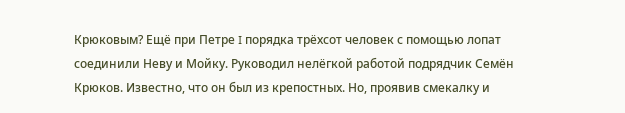Крюковым? Ещё при Петре I порядка трёхсот человек с помощью лопат соединили Неву и Мойку. Руководил нелёгкой работой подрядчик Семён Крюков. Известно, что он был из крепостных. Но, проявив смекалку и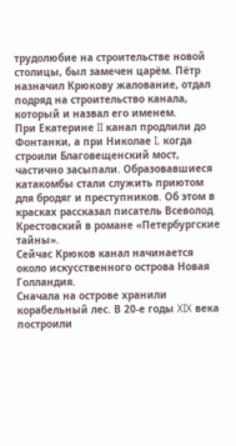трудолюбие на строительстве новой столицы, был замечен царём. Пётр назначил Крюкову жалование, отдал подряд на строительство канала, который и назвал его именем.
При Екатерине II канал продлили до Фонтанки, а при Николае I, когда строили Благовещенский мост, частично засыпали. Образовавшиеся катакомбы стали служить приютом для бродяг и преступников. Об этом в красках рассказал писатель Всеволод Крестовский в романе «Петербургские тайны».
Сейчас Крюков канал начинается около искусственного острова Новая Голландия.
Сначала на острове хранили корабельный лес. В 20-е годы XIX века построили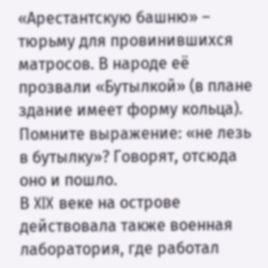«Арестантскую башню» – тюрьму для провинившихся матросов. В народе её прозвали «Бутылкой» (в плане здание имеет форму кольца). Помните выражение: «не лезь в бутылку»? Говорят, отсюда оно и пошло.
В XIX веке на острове действовала также военная лаборатория, где работал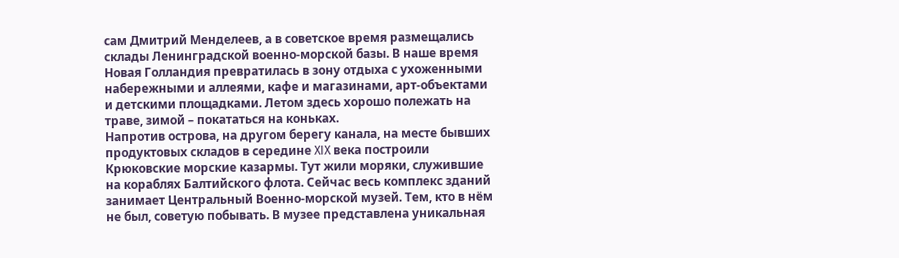сам Дмитрий Менделеев, а в советское время размещались склады Ленинградской военно-морской базы. В наше время Новая Голландия превратилась в зону отдыха с ухоженными набережными и аллеями, кафе и магазинами, арт-объектами и детскими площадками. Летом здесь хорошо полежать на траве, зимой – покататься на коньках.
Напротив острова, на другом берегу канала, на месте бывших продуктовых складов в середине XIX века построили Крюковские морские казармы. Тут жили моряки, служившие на кораблях Балтийского флота. Сейчас весь комплекс зданий занимает Центральный Военно-морской музей. Тем, кто в нём не был, советую побывать. В музее представлена уникальная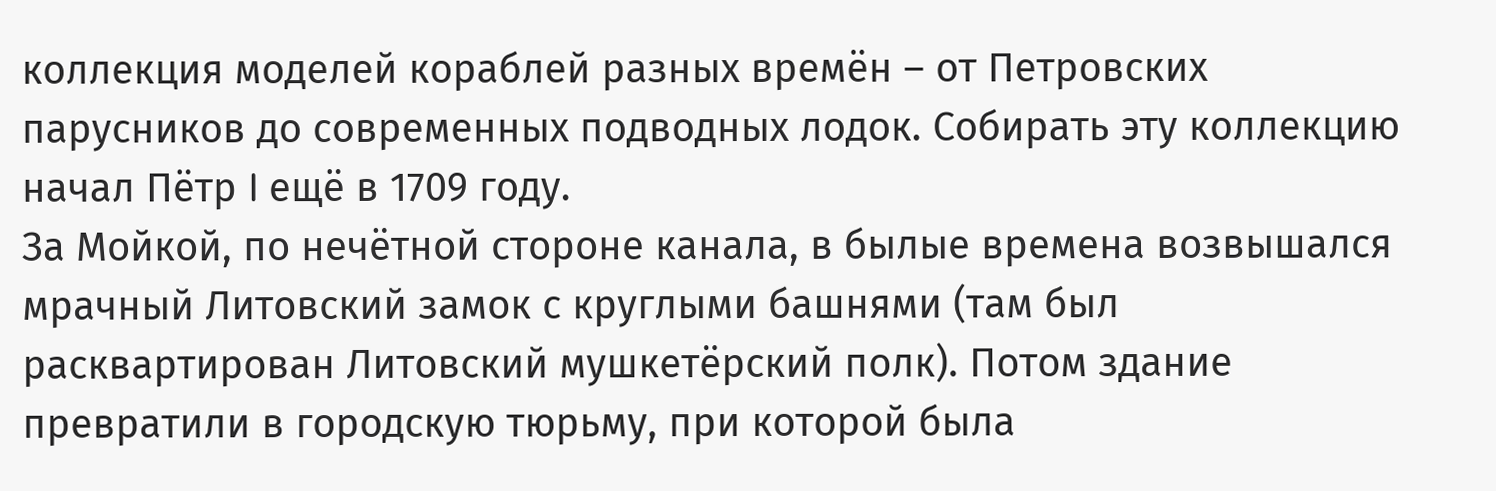коллекция моделей кораблей разных времён – от Петровских парусников до современных подводных лодок. Собирать эту коллекцию начал Пётр I ещё в 1709 году.
За Мойкой, по нечётной стороне канала, в былые времена возвышался мрачный Литовский замок с круглыми башнями (там был расквартирован Литовский мушкетёрский полк). Потом здание превратили в городскую тюрьму, при которой была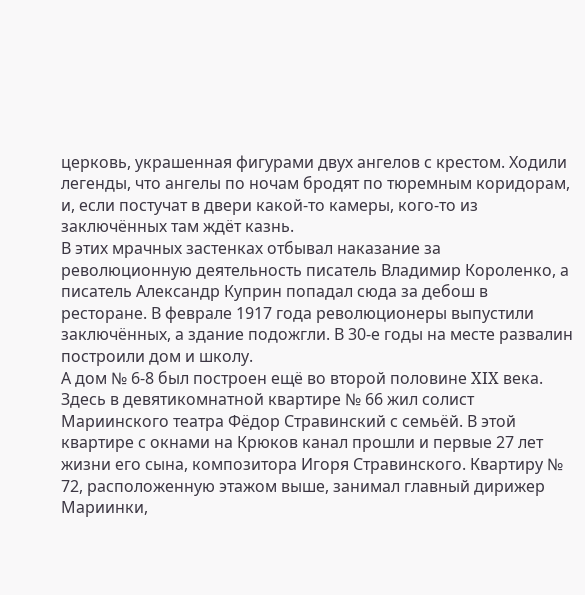церковь, украшенная фигурами двух ангелов с крестом. Ходили легенды, что ангелы по ночам бродят по тюремным коридорам, и, если постучат в двери какой-то камеры, кого-то из заключённых там ждёт казнь.
В этих мрачных застенках отбывал наказание за революционную деятельность писатель Владимир Короленко, а писатель Александр Куприн попадал сюда за дебош в ресторане. В феврале 1917 года революционеры выпустили заключённых, а здание подожгли. В 30-е годы на месте развалин построили дом и школу.
А дом № 6-8 был построен ещё во второй половине XIX века. Здесь в девятикомнатной квартире № 66 жил солист Мариинского театра Фёдор Стравинский с семьёй. В этой квартире с окнами на Крюков канал прошли и первые 27 лет жизни его сына, композитора Игоря Стравинского. Квартиру № 72, расположенную этажом выше, занимал главный дирижер Мариинки,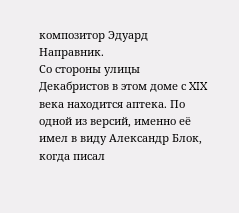композитор Эдуард Направник.
Со стороны улицы Декабристов в этом доме с XIX века находится аптека. По одной из версий, именно её имел в виду Александр Блок, когда писал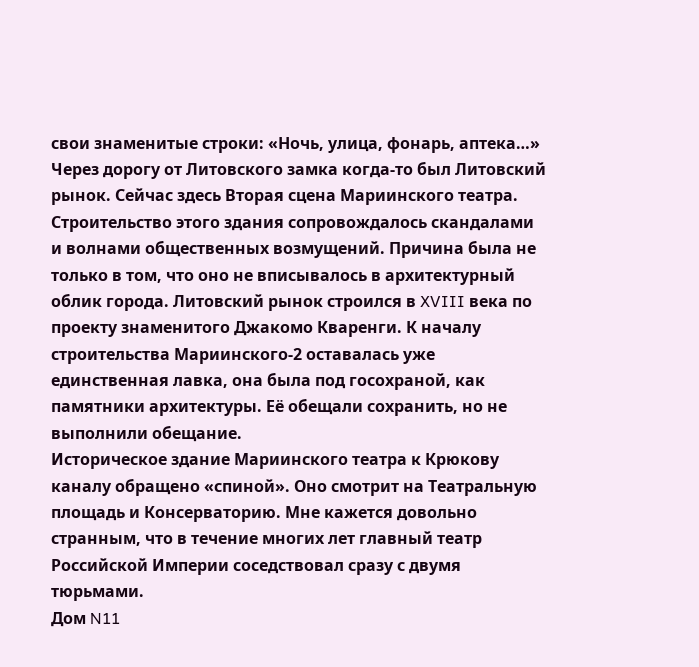свои знаменитые строки: «Ночь, улица, фонарь, аптека…»
Через дорогу от Литовского замка когда-то был Литовский рынок. Сейчас здесь Вторая сцена Мариинского театра. Строительство этого здания сопровождалось скандалами и волнами общественных возмущений. Причина была не только в том, что оно не вписывалось в архитектурный облик города. Литовский рынок строился в XVIII века по проекту знаменитого Джакомо Кваренги. К началу строительства Мариинского-2 оставалась уже единственная лавка, она была под госохраной, как памятники архитектуры. Её обещали сохранить, но не выполнили обещание.
Историческое здание Мариинского театра к Крюкову каналу обращено «спиной». Оно смотрит на Театральную площадь и Консерваторию. Мне кажется довольно странным, что в течение многих лет главный театр Российской Империи соседствовал сразу с двумя тюрьмами.
Дом N11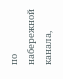по набережной канала,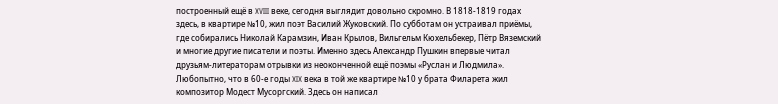построенный ещё в XVIII веке, сегодня выглядит довольно скромно. В 1818-1819 годах здесь, в квартире №10, жил поэт Василий Жуковский. По субботам он устраивал приёмы, где собирались Николай Карамзин, Иван Крылов, Вильгельм Кюхельбекер, Пётр Вяземский и многие другие писатели и поэты. Именно здесь Александр Пушкин впервые читал друзьям-литераторам отрывки из неоконченной ещё поэмы «Руслан и Людмила».
Любопытно, что в 60-е годы XIX века в той же квартире №10 у брата Филарета жил композитор Модест Мусоргский. Здесь он написал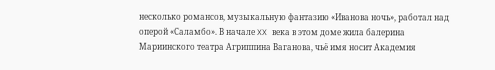несколько романсов, музыкальную фантазию «Иванова ночь», работал над оперой «Саламбо». В начале XX века в этом доме жила балерина Мариинского театра Агриппина Ваганова, чьё имя носит Академия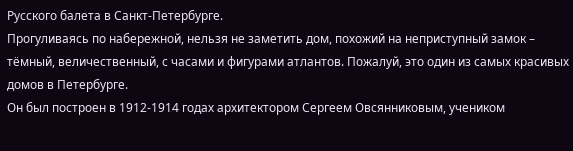Русского балета в Санкт-Петербурге.
Прогуливаясь по набережной, нельзя не заметить дом, похожий на неприступный замок – тёмный, величественный, с часами и фигурами атлантов. Пожалуй, это один из самых красивых домов в Петербурге.
Он был построен в 1912-1914 годах архитектором Сергеем Овсянниковым, учеником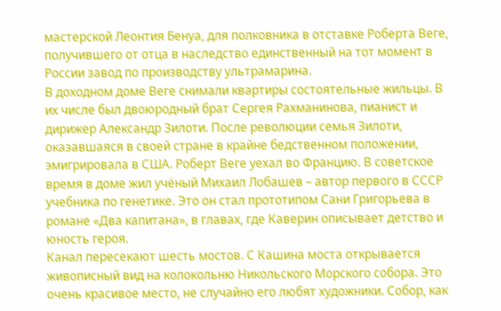мастерской Леонтия Бенуа, для полковника в отставке Роберта Веге, получившего от отца в наследство единственный на тот момент в России завод по производству ультрамарина.
В доходном доме Веге снимали квартиры состоятельные жильцы. В их числе был двоюродный брат Сергея Рахманинова, пианист и дирижер Александр Зилоти. После революции семья Зилоти, оказавшаяся в своей стране в крайне бедственном положении, эмигрировала в США. Роберт Веге уехал во Францию. В советское время в доме жил учёный Михаил Лобашев – автор первого в СССР учебника по генетике. Это он стал прототипом Сани Григорьева в романе «Два капитана», в главах, где Каверин описывает детство и юность героя.
Канал пересекают шесть мостов. С Кашина моста открывается живописный вид на колокольню Никольского Морского собора. Это очень красивое место, не случайно его любят художники. Собор, как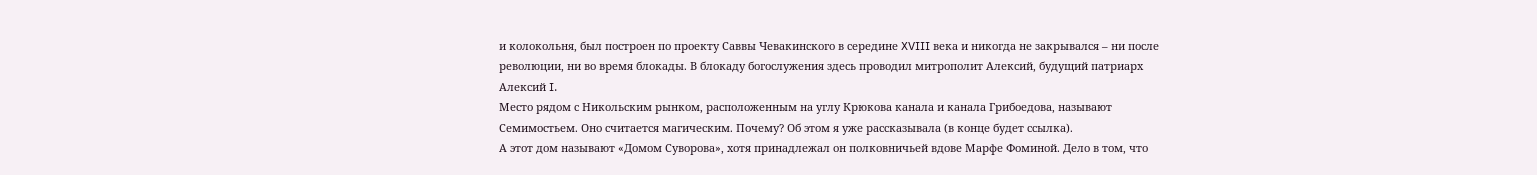и колокольня, был построен по проекту Саввы Чевакинского в середине XVIII века и никогда не закрывался – ни после революции, ни во время блокады. В блокаду богослужения здесь проводил митрополит Алексий, будущий патриарх Алексий I.
Место рядом с Никольским рынком, расположенным на углу Крюкова канала и канала Грибоедова, называют Семимостьем. Оно считается магическим. Почему? Об этом я уже рассказывала (в конце будет ссылка).
А этот дом называют «Домом Суворова», хотя принадлежал он полковничьей вдове Марфе Фоминой. Дело в том, что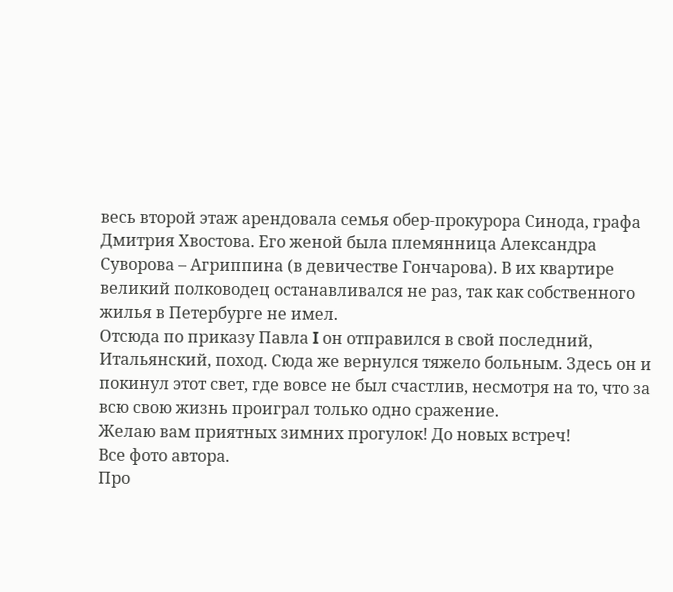весь второй этаж арендовала семья обер-прокурора Синода, графа Дмитрия Хвостова. Его женой была племянница Александра Суворова – Агриппина (в девичестве Гончарова). В их квартире великий полководец останавливался не раз, так как собственного жилья в Петербурге не имел.
Отсюда по приказу Павла I он отправился в свой последний, Итальянский, поход. Сюда же вернулся тяжело больным. Здесь он и покинул этот свет, где вовсе не был счастлив, несмотря на то, что за всю свою жизнь проиграл только одно сражение.
Желаю вам приятных зимних прогулок! До новых встреч!
Все фото автора.
Про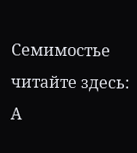Семимостье читайте здесь:
А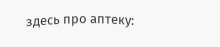здесь про аптеку: